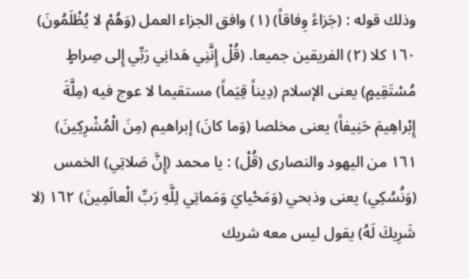وذلك قوله : (جَزاءً وِفاقاً) (١) وافق الجزاء العمل (وَهُمْ لا يُظْلَمُونَ) ١٦٠ كلا (٢) الفريقين جميعا. (قُلْ إِنَّنِي هَدانِي رَبِّي إِلى صِراطٍ مُسْتَقِيمٍ) يعنى الإسلام (دِيناً قِيَماً) مستقيما لا عوج فيه (مِلَّةَ إِبْراهِيمَ حَنِيفاً) يعنى مخلصا (وَما كانَ) إبراهيم (مِنَ الْمُشْرِكِينَ) ١٦١ من اليهود والنصارى (قُلْ) : يا محمد (إِنَّ صَلاتِي) الخمس (وَنُسُكِي) يعنى وذبحي (وَمَحْيايَ وَمَماتِي لِلَّهِ رَبِّ الْعالَمِينَ) ١٦٢ (لا شَرِيكَ لَهُ) يقول ليس معه شريك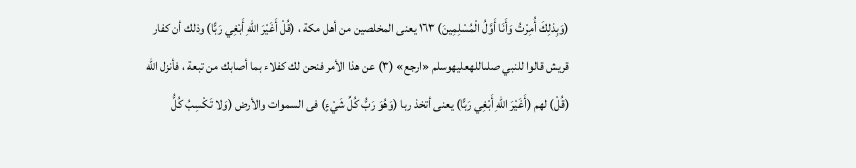(وَبِذلِكَ أُمِرْتُ وَأَنَا أَوَّلُ الْمُسْلِمِينَ) ١٦٣ يعنى المخلصين من أهل مكة ، (قُلْ أَغَيْرَ اللهِ أَبْغِي رَبًّا) وذلك أن كفار قريش قالوا للنبي صلىاللهعليهوسلم «ارجع» (٣) عن هذا الأمر فنحن لك كفلاء بما أصابك من تبعة ، فأنزل الله (قُلْ) لهم (أَغَيْرَ اللهِ أَبْغِي رَبًّا) يعنى أتخذ ربا (وَهُوَ رَبُّ كُلِّ شَيْءٍ) فى السموات والأرض (وَلا تَكْسِبُ كُلُّ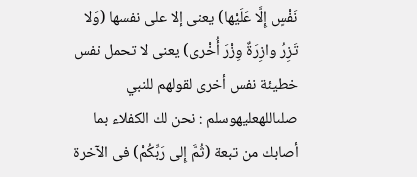نَفْسٍ إِلَّا عَلَيْها) يعنى إلا على نفسها (وَلا تَزِرُ وازِرَةٌ وِزْرَ أُخْرى) يعنى لا تحمل نفس خطيئة نفس أخرى لقولهم للنبي صلىاللهعليهوسلم : نحن لك الكفلاء بما أصابك من تبعة (ثُمَّ إِلى رَبِّكُمْ) فى الآخرة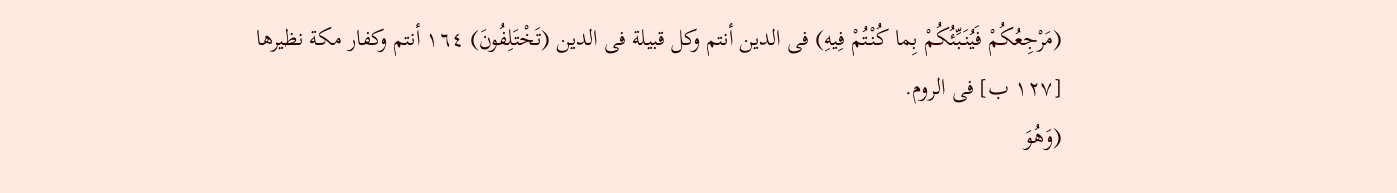(مَرْجِعُكُمْ فَيُنَبِّئُكُمْ بِما كُنْتُمْ فِيهِ) فى الدين أنتم وكل قبيلة فى الدين (تَخْتَلِفُونَ) ١٦٤ أنتم وكفار مكة نظيرها [١٢٧ ب] فى الروم.
(وَهُوَ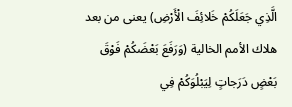الَّذِي جَعَلَكُمْ خَلائِفَ الْأَرْضِ) يعنى من بعد هلاك الأمم الخالية (وَرَفَعَ بَعْضَكُمْ فَوْقَ بَعْضٍ دَرَجاتٍ لِيَبْلُوَكُمْ فِي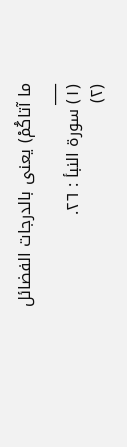ما آتاكُمْ) يعنى بالدرجات الفضائل
___
(١) سورة النبأ : ٢٦.
(٢)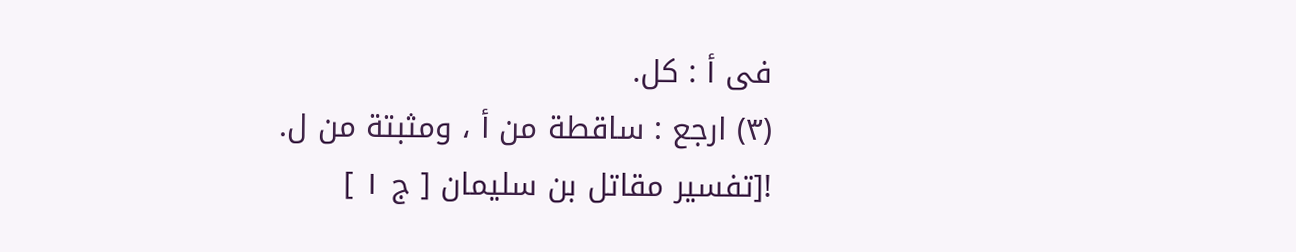فى أ : كل.
(٣) ارجع : ساقطة من أ ، ومثبتة من ل.
![تفسير مقاتل بن سليمان [ ج ١ ]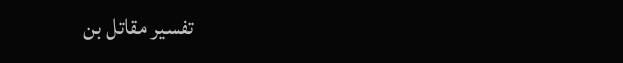تفسير مقاتل بن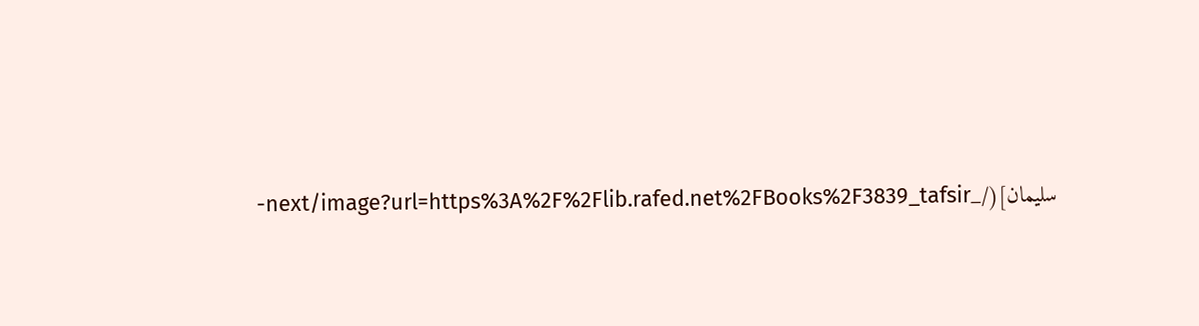سليمان](/_next/image?url=https%3A%2F%2Flib.rafed.net%2FBooks%2F3839_tafsir-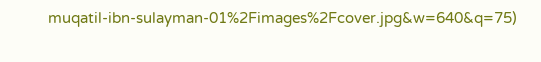muqatil-ibn-sulayman-01%2Fimages%2Fcover.jpg&w=640&q=75)